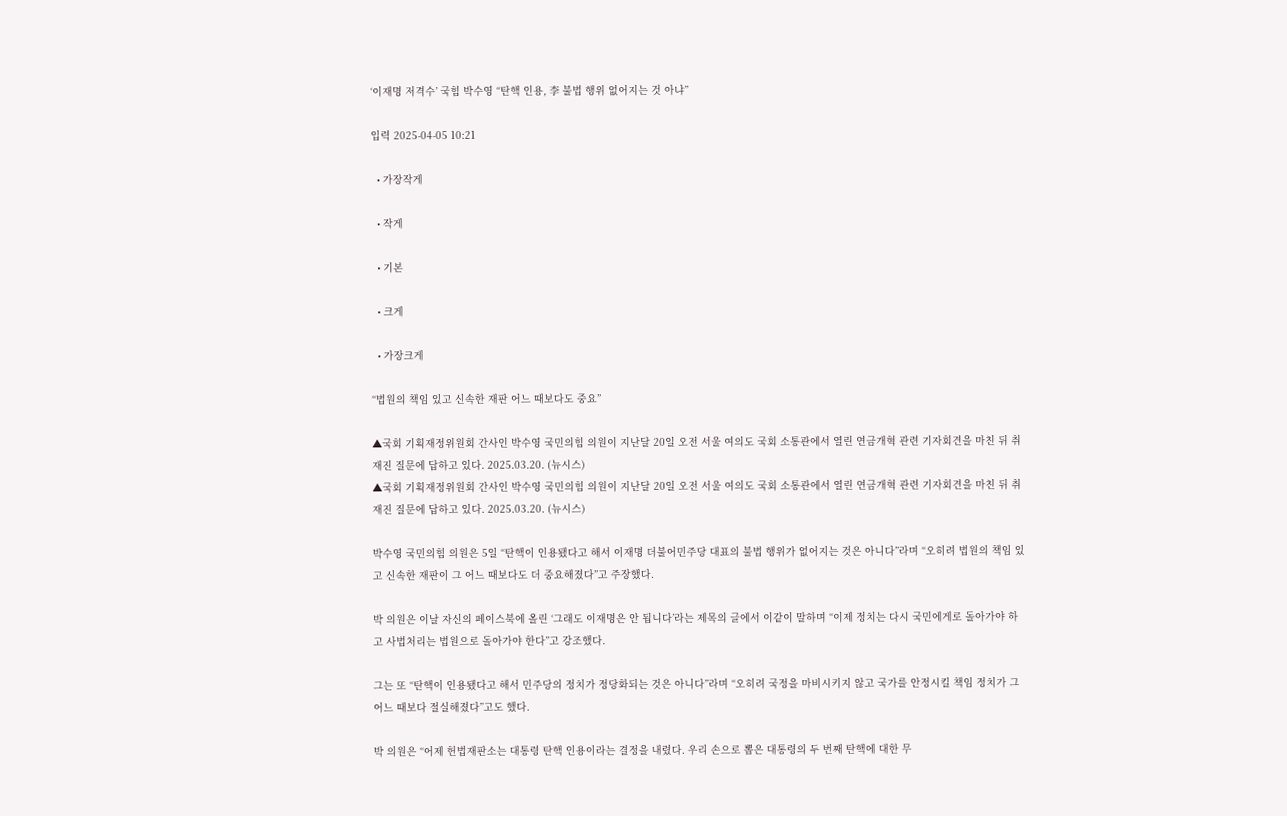‘이재명 저격수’ 국힘 박수영 “탄핵 인용, 李 불법 행위 없어지는 것 아냐”

입력 2025-04-05 10:21

  • 가장작게

  • 작게

  • 기본

  • 크게

  • 가장크게

“법원의 책임 있고 신속한 재판 어느 때보다도 중요”

▲국회 기획재정위원회 간사인 박수영 국민의힘 의원이 지난달 20일 오전 서울 여의도 국회 소통관에서 열린 연금개혁 관련 기자회견을 마친 뒤 취재진 질문에 답하고 있다. 2025.03.20. (뉴시스)
▲국회 기획재정위원회 간사인 박수영 국민의힘 의원이 지난달 20일 오전 서울 여의도 국회 소통관에서 열린 연금개혁 관련 기자회견을 마친 뒤 취재진 질문에 답하고 있다. 2025.03.20. (뉴시스)

박수영 국민의힘 의원은 5일 “탄핵이 인용됐다고 해서 이재명 더불어민주당 대표의 불법 행위가 없어지는 것은 아니다”라며 “오히려 법원의 책임 있고 신속한 재판이 그 어느 때보다도 더 중요해졌다”고 주장했다.

박 의원은 이날 자신의 페이스북에 올린 ‘그래도 이재명은 안 됩니다’라는 제목의 글에서 이같이 말하며 “이제 정치는 다시 국민에게로 돌아가야 하고 사법처리는 법원으로 돌아가야 한다”고 강조했다.

그는 또 “탄핵이 인용됐다고 해서 민주당의 정치가 정당화되는 것은 아니다”라며 “오히려 국정을 마비시키지 않고 국가를 안정시킬 책임 정치가 그 어느 때보다 절실해졌다”고도 했다.

박 의원은 “어제 헌법재판소는 대통령 탄핵 인용이라는 결정을 내렸다. 우리 손으로 뽑은 대통령의 두 번째 탄핵에 대한 무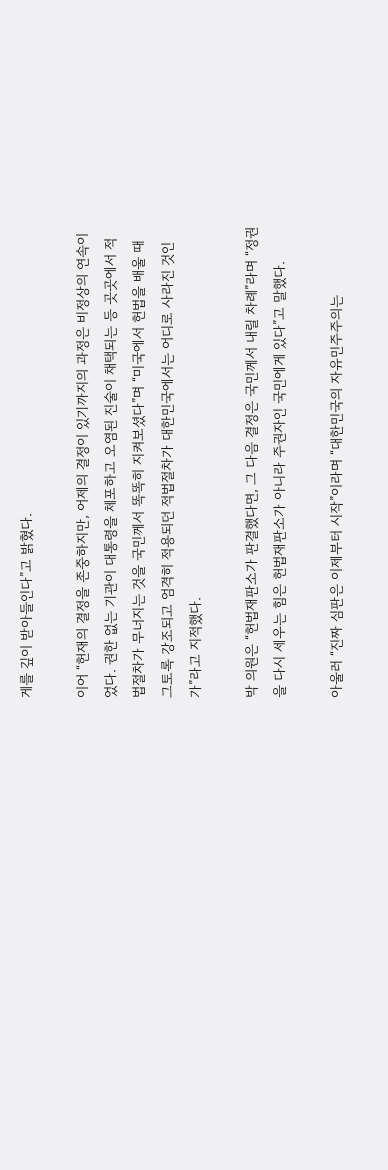게를 깊이 받아들인다”고 밝혔다.

이어 “헌재의 결정을 존중하지만, 어제의 결정이 있기까지의 과정은 비정상의 연속이었다. 권한 없는 기관이 대통령을 체포하고 오염된 진술이 채택되는 등 곳곳에서 적법절차가 무너지는 것을 국민께서 똑똑히 지켜보셨다”며 “미국에서 헌법을 배울 때 그토록 강조되고 엄격히 적용되던 적법절차가 대한민국에서는 어디로 사라진 것인가”라고 지적했다.

박 의원은 “헌법재판소가 판결했다면, 그 다음 결정은 국민께서 내릴 차례”라며 “정권을 다시 세우는 힘은 헌법재판소가 아니라 주권자인 국민에게 있다”고 말했다.

아울러 “진짜 심판은 이제부터 시작”이라며 “대한민국의 자유민주주의는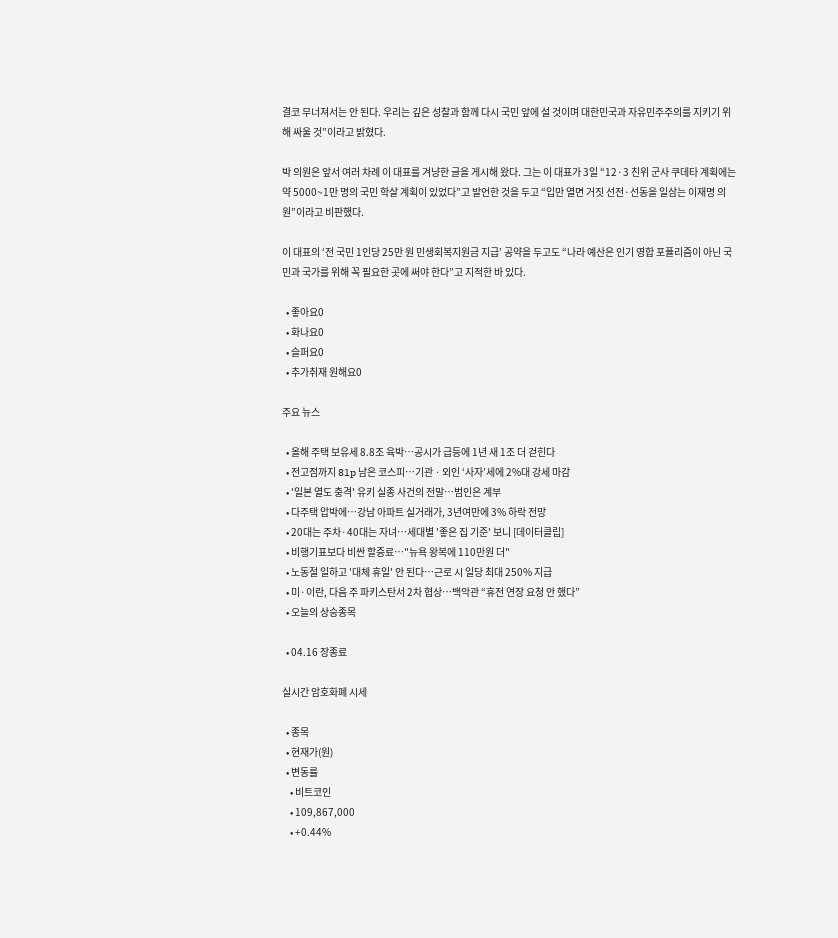결코 무너져서는 안 된다. 우리는 깊은 성찰과 함께 다시 국민 앞에 설 것이며 대한민국과 자유민주주의를 지키기 위해 싸울 것”이라고 밝혔다.

박 의원은 앞서 여러 차례 이 대표를 겨냥한 글을 게시해 왔다. 그는 이 대표가 3일 “12·3 친위 군사 쿠데타 계획에는 약 5000~1만 명의 국민 학살 계획이 있었다”고 발언한 것을 두고 “입만 열면 거짓 선전·선동을 일삼는 이재명 의원”이라고 비판했다.

이 대표의 ‘전 국민 1인당 25만 원 민생회복지원금 지급’ 공약을 두고도 “나라 예산은 인기 영합 포퓰리즘이 아닌 국민과 국가를 위해 꼭 필요한 곳에 써야 한다”고 지적한 바 있다.

  • 좋아요0
  • 화나요0
  • 슬퍼요0
  • 추가취재 원해요0

주요 뉴스

  • 올해 주택 보유세 8.8조 육박…공시가 급등에 1년 새 1조 더 걷힌다
  • 전고점까지 81p 남은 코스피⋯기관ㆍ외인 ‘사자’세에 2%대 강세 마감
  • '일본 열도 충격' 유키 실종 사건의 전말…범인은 계부
  • 다주택 압박에⋯강남 아파트 실거래가, 3년여만에 3% 하락 전망
  • 20대는 주차·40대는 자녀…세대별 '좋은 집 기준' 보니 [데이터클립]
  • 비행기표보다 비싼 할증료…"뉴욕 왕복에 110만원 더"
  • 노동절 일하고 '대체 휴일' 안 된다⋯근로 시 일당 최대 250% 지급
  • 미·이란, 다음 주 파키스탄서 2차 협상…백악관 “휴전 연장 요청 안 했다”
  • 오늘의 상승종목

  • 04.16 장종료

실시간 암호화폐 시세

  • 종목
  • 현재가(원)
  • 변동률
    • 비트코인
    • 109,867,000
    • +0.44%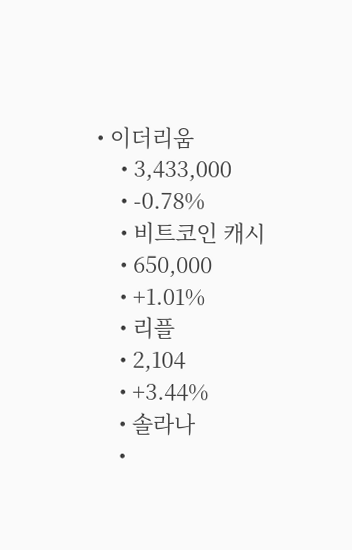• 이더리움
    • 3,433,000
    • -0.78%
    • 비트코인 캐시
    • 650,000
    • +1.01%
    • 리플
    • 2,104
    • +3.44%
    • 솔라나
    •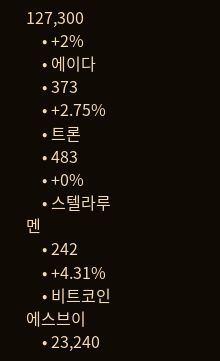127,300
    • +2%
    • 에이다
    • 373
    • +2.75%
    • 트론
    • 483
    • +0%
    • 스텔라루멘
    • 242
    • +4.31%
    • 비트코인에스브이
    • 23,240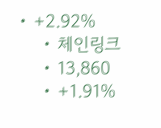• +2.92%
    • 체인링크
    • 13,860
    • +1.91%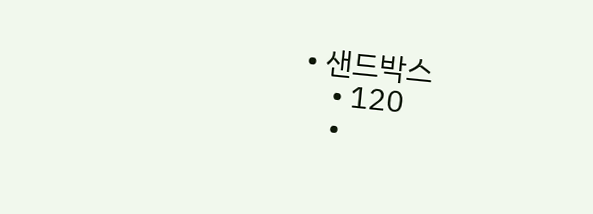• 샌드박스
    • 120
    •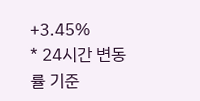+3.45%
* 24시간 변동률 기준